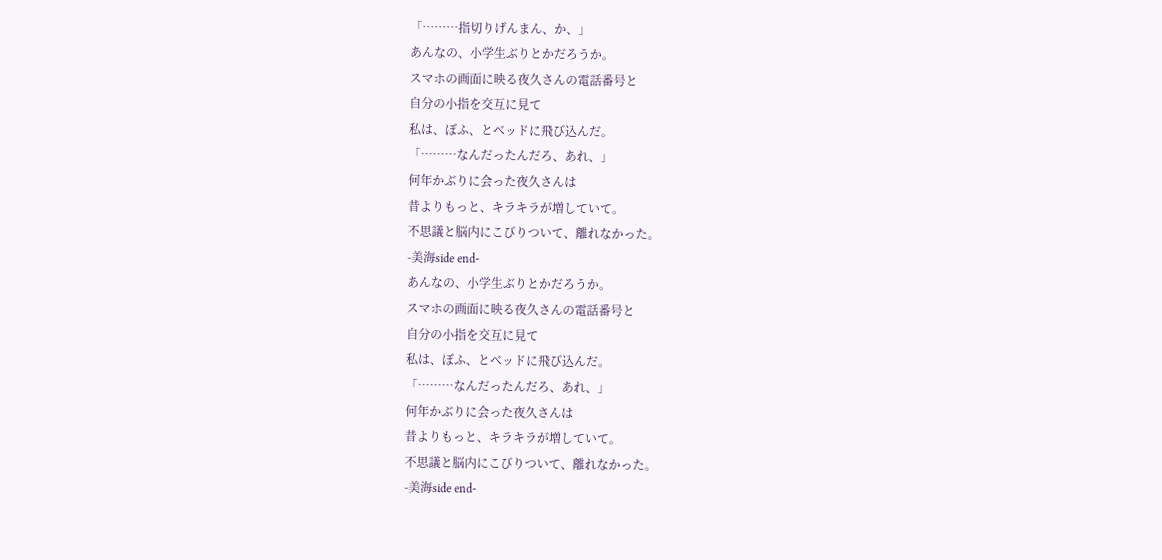「………指切りげんまん、か、」
あんなの、小学生ぶりとかだろうか。
スマホの画面に映る夜久さんの電話番号と
自分の小指を交互に見て
私は、ぼふ、とベッドに飛び込んだ。
「………なんだったんだろ、あれ、」
何年かぶりに会った夜久さんは
昔よりもっと、キラキラが増していて。
不思議と脳内にこびりついて、離れなかった。
-美海side end-
あんなの、小学生ぶりとかだろうか。
スマホの画面に映る夜久さんの電話番号と
自分の小指を交互に見て
私は、ぼふ、とベッドに飛び込んだ。
「………なんだったんだろ、あれ、」
何年かぶりに会った夜久さんは
昔よりもっと、キラキラが増していて。
不思議と脳内にこびりついて、離れなかった。
-美海side end-